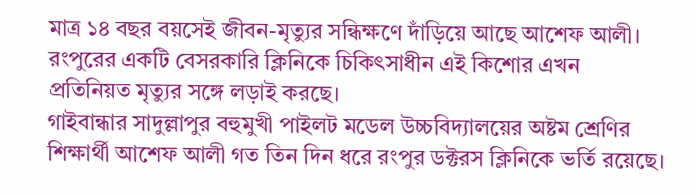মাত্র ১৪ বছর বয়সেই জীবন-মৃত্যুর সন্ধিক্ষণে দাঁড়িয়ে আছে আশেফ আলী। রংপুরের একটি বেসরকারি ক্লিনিকে চিকিৎসাধীন এই কিশোর এখন প্রতিনিয়ত মৃত্যুর সঙ্গে লড়াই করছে।
গাইবান্ধার সাদুল্লাপুর বহুমুখী পাইলট মডেল উচ্চবিদ্যালয়ের অষ্টম শ্রেণির শিক্ষার্থী আশেফ আলী গত তিন দিন ধরে রংপুর ডক্টরস ক্লিনিকে ভর্তি রয়েছে।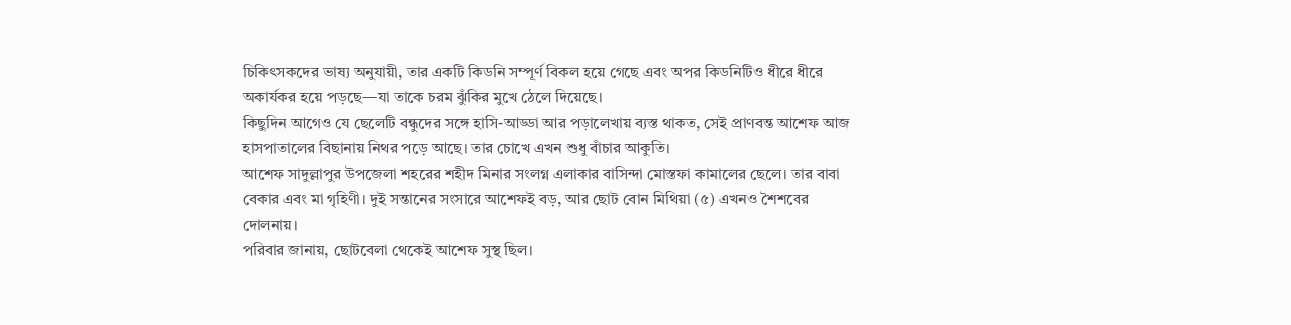চিকিৎসকদের ভাষ্য অনুযায়ী, তার একটি কিডনি সম্পূর্ণ বিকল হয়ে গেছে এবং অপর কিডনিটিও ধীরে ধীরে অকার্যকর হয়ে পড়ছে—যা তাকে চরম ঝুঁকির মুখে ঠেলে দিয়েছে।
কিছুদিন আগেও যে ছেলেটি বন্ধুদের সঙ্গে হাসি-আড্ডা আর পড়ালেখায় ব্যস্ত থাকত, সেই প্রাণবন্ত আশেফ আজ হাসপাতালের বিছানায় নিথর পড়ে আছে। তার চোখে এখন শুধু বাঁচার আকুতি।
আশেফ সাদুল্লাপুর উপজেলা শহরের শহীদ মিনার সংলগ্ন এলাকার বাসিন্দা মোস্তফা কামালের ছেলে। তার বাবা বেকার এবং মা গৃহিণী। দুই সন্তানের সংসারে আশেফই বড়, আর ছোট বোন মিথিয়া (৫) এখনও শৈশবের দোলনায়।
পরিবার জানায়, ছোটবেলা থেকেই আশেফ সুস্থ ছিল।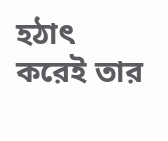হঠাৎ করেই তার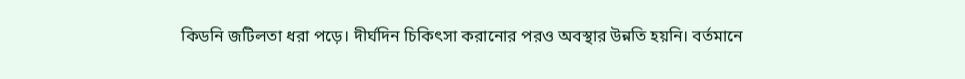কিডনি জটিলতা ধরা পড়ে। দীর্ঘদিন চিকিৎসা করানোর পরও অবস্থার উন্নতি হয়নি। বর্তমানে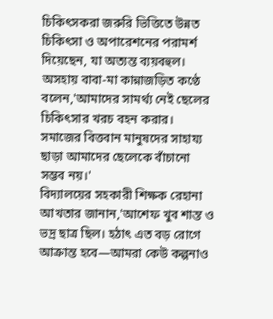চিকিৎসকরা জরুরি ভিত্তিতে উন্নত চিকিৎসা ও অপারেশনের পরামর্শ দিয়েছেন, যা অত্যন্ত ব্যয়বহুল।
অসহায় বাবা-মা কান্নাজড়িত কণ্ঠে বলেন,'আমাদের সামর্থ্য নেই ছেলের চিকিৎসার খরচ বহন করার। সমাজের বিত্তবান মানুষদের সাহায্য ছাড়া আমাদের ছেলেকে বাঁচানো সম্ভব নয়।'
বিদ্যালয়ের সহকারী শিক্ষক রেহানা আখতার জানান,'আশেফ খুব শান্ত ও ভদ্র ছাত্র ছিল। হঠাৎ এত বড় রোগে আক্রান্ত হবে—আমরা কেউ কল্পনাও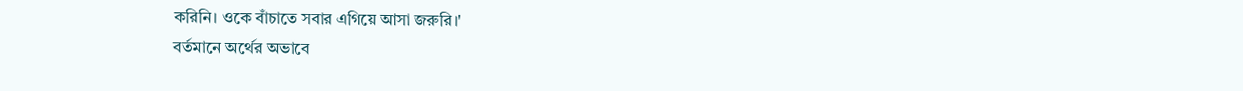করিনি। ওকে বাঁচাতে সবার এগিয়ে আসা জরুরি।'
বর্তমানে অর্থের অভাবে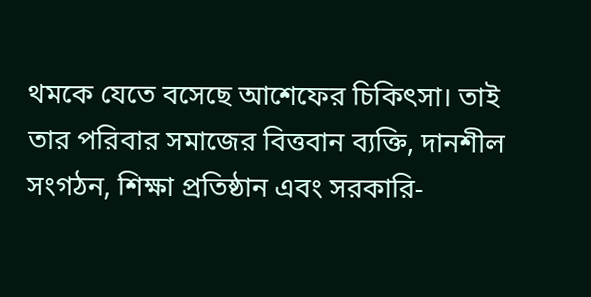থমকে যেতে বসেছে আশেফের চিকিৎসা। তাই তার পরিবার সমাজের বিত্তবান ব্যক্তি, দানশীল সংগঠন, শিক্ষা প্রতিষ্ঠান এবং সরকারি-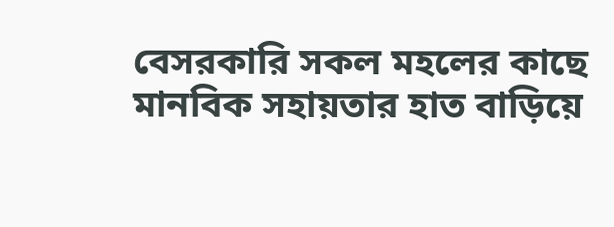বেসরকারি সকল মহলের কাছে মানবিক সহায়তার হাত বাড়িয়ে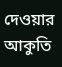দেওয়ার আকুতি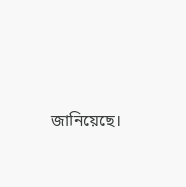জানিয়েছে।